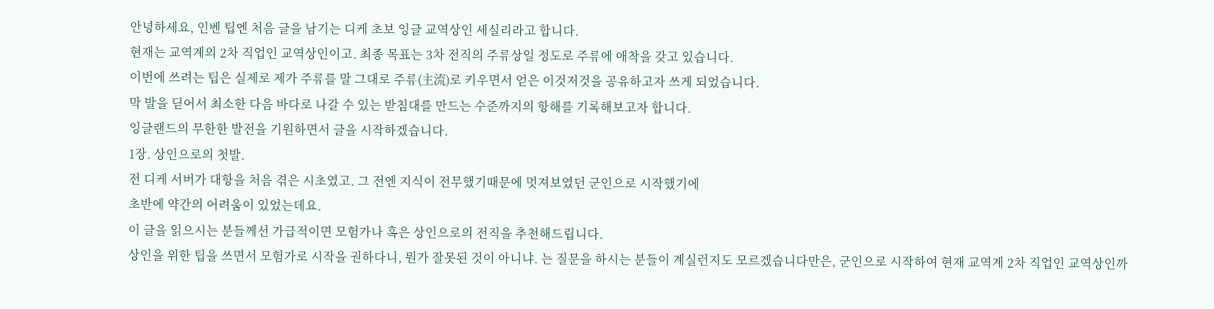안녕하세요, 인벤 팁엔 처음 글을 남기는 디케 초보 잉글 교역상인 세실리라고 합니다.
현재는 교역계의 2차 직업인 교역상인이고. 최종 목표는 3차 전직의 주류상일 정도로 주류에 애착을 갖고 있습니다.
이번에 쓰려는 팁은 실제로 제가 주류를 말 그대로 주류(主流)로 키우면서 얻은 이것저것을 공유하고자 쓰게 되었습니다.
막 발을 딛어서 최소한 다음 바다로 나갈 수 있는 받침대를 만드는 수준까지의 항해를 기록해보고자 합니다.
잉글랜드의 무한한 발전을 기원하면서 글을 시작하겠습니다.
1장. 상인으로의 첫발.
전 디케 서버가 대항을 처음 겪은 시초였고. 그 전엔 지식이 전무했기때문에 멋져보였던 군인으로 시작했기에
초반에 약간의 어려움이 있었는데요.
이 글을 읽으시는 분들께선 가급적이면 모험가나 혹은 상인으로의 전직을 추천해드립니다.
상인을 위한 팁을 쓰면서 모험가로 시작을 권하다니, 뭔가 잘못된 것이 아니냐. 는 질문을 하시는 분들이 계실런지도 모르겠습니다만은, 군인으로 시작하여 현재 교역계 2차 직업인 교역상인까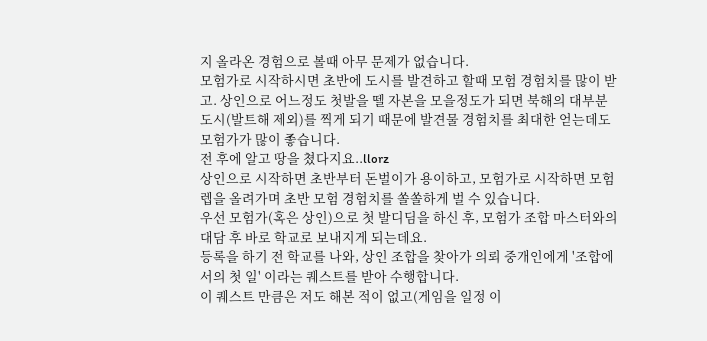지 올라온 경험으로 볼때 아무 문제가 없습니다.
모험가로 시작하시면 초반에 도시를 발견하고 할때 모험 경험치를 많이 받고. 상인으로 어느정도 첫발을 뗄 자본을 모을정도가 되면 북해의 대부분 도시(발트해 제외)를 찍게 되기 때문에 발견물 경험치를 최대한 얻는데도 모험가가 많이 좋습니다.
전 후에 알고 땅을 쳤다지요..llorz
상인으로 시작하면 초반부터 돈벌이가 용이하고, 모험가로 시작하면 모험렙을 올려가며 초반 모험 경험치를 쏠쏠하게 벌 수 있습니다.
우선 모험가(혹은 상인)으로 첫 발디딤을 하신 후, 모험가 조합 마스터와의 대담 후 바로 학교로 보내지게 되는데요.
등록을 하기 전 학교를 나와, 상인 조합을 찾아가 의뢰 중개인에게 '조합에서의 첫 일' 이라는 퀘스트를 받아 수행합니다.
이 퀘스트 만큼은 저도 해본 적이 없고(게임을 일정 이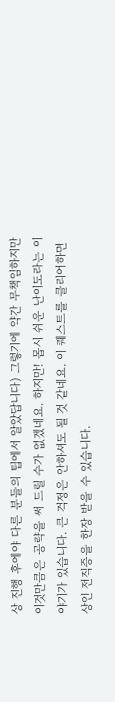상 진행 후에야 다른 분들의 팁에서 알았답니다) 그렇기에 약간 무책임하지만 이것만큼은 공략을 써 드릴 수가 없겠네요. 하지만! 몹시 쉬운 난이도라는 이야기가 있습니다. 큰 걱정은 안하셔도 될 것 같네요. 이 퀘스트를 클리어하면 상인 전직증을 한장 받을 수 있습니다.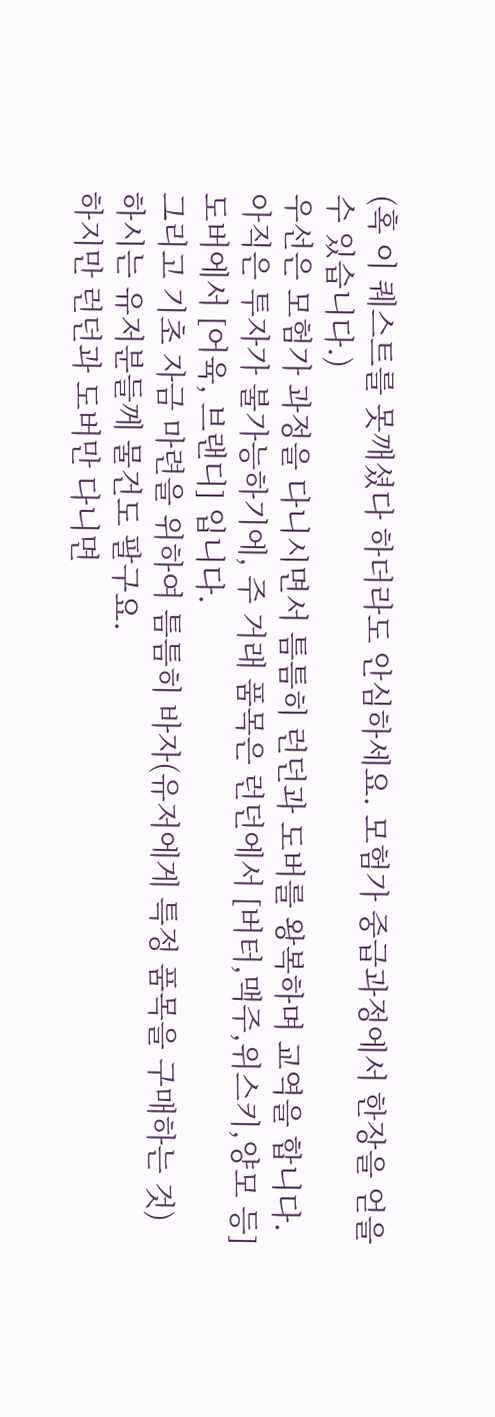(혹 이 퀘스트를 못깨셨다 하더라도 안심하세요. 모험가 중급과정에서 한장을 얻을 수 있습니다.)
우선은 모험가 과정을 다니시면서 틈틈히 런던과 도버를 왕복하며 교역을 합니다.
아직은 투자가 불가능하기에, 주 거래 품목은 런던에서 [버터,맥주,위스키,양모 등] 도버에서 [어육, 브랜디] 입니다.
그리고 기초 자금 마련을 위하여 틈틈히 바자(유저에게 특정 품목을 구매하는 것) 하시는 유저분들께 물건도 팔구요.
하지만 런던과 도버만 다니면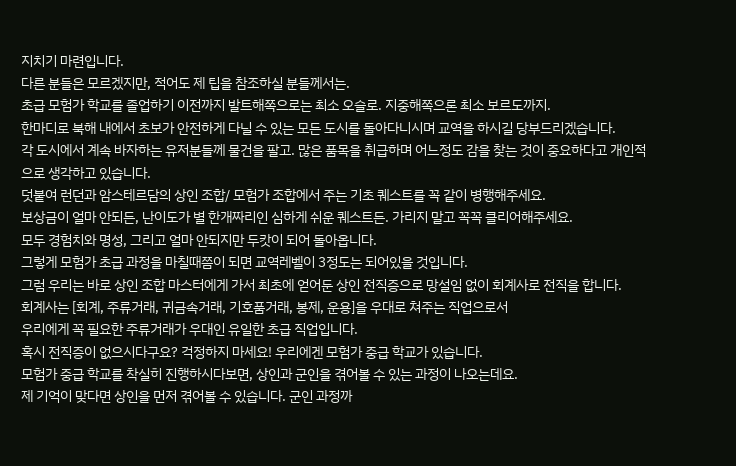지치기 마련입니다.
다른 분들은 모르겠지만, 적어도 제 팁을 참조하실 분들께서는.
초급 모험가 학교를 졸업하기 이전까지 발트해쪽으로는 최소 오슬로. 지중해쪽으론 최소 보르도까지.
한마디로 북해 내에서 초보가 안전하게 다닐 수 있는 모든 도시를 돌아다니시며 교역을 하시길 당부드리겠습니다.
각 도시에서 계속 바자하는 유저분들께 물건을 팔고. 많은 품목을 취급하며 어느정도 감을 찾는 것이 중요하다고 개인적으로 생각하고 있습니다.
덧붙여 런던과 암스테르담의 상인 조합/ 모험가 조합에서 주는 기초 퀘스트를 꼭 같이 병행해주세요.
보상금이 얼마 안되든, 난이도가 별 한개짜리인 심하게 쉬운 퀘스트든. 가리지 말고 꼭꼭 클리어해주세요.
모두 경험치와 명성, 그리고 얼마 안되지만 두캇이 되어 돌아옵니다.
그렇게 모험가 초급 과정을 마칠때쯤이 되면 교역레벨이 3정도는 되어있을 것입니다.
그럼 우리는 바로 상인 조합 마스터에게 가서 최초에 얻어둔 상인 전직증으로 망설임 없이 회계사로 전직을 합니다.
회계사는 [회계, 주류거래, 귀금속거래, 기호품거래, 봉제, 운용]을 우대로 쳐주는 직업으로서
우리에게 꼭 필요한 주류거래가 우대인 유일한 초급 직업입니다.
혹시 전직증이 없으시다구요? 걱정하지 마세요! 우리에겐 모험가 중급 학교가 있습니다.
모험가 중급 학교를 착실히 진행하시다보면, 상인과 군인을 겪어볼 수 있는 과정이 나오는데요.
제 기억이 맞다면 상인을 먼저 겪어볼 수 있습니다. 군인 과정까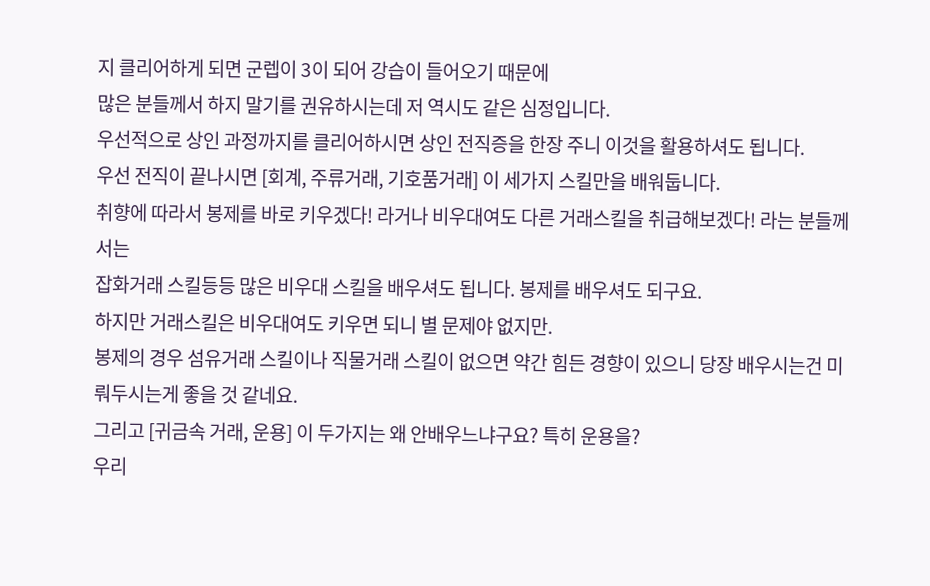지 클리어하게 되면 군렙이 3이 되어 강습이 들어오기 때문에
많은 분들께서 하지 말기를 권유하시는데 저 역시도 같은 심정입니다.
우선적으로 상인 과정까지를 클리어하시면 상인 전직증을 한장 주니 이것을 활용하셔도 됩니다.
우선 전직이 끝나시면 [회계, 주류거래, 기호품거래] 이 세가지 스킬만을 배워둡니다.
취향에 따라서 봉제를 바로 키우겠다! 라거나 비우대여도 다른 거래스킬을 취급해보겠다! 라는 분들께서는
잡화거래 스킬등등 많은 비우대 스킬을 배우셔도 됩니다. 봉제를 배우셔도 되구요.
하지만 거래스킬은 비우대여도 키우면 되니 별 문제야 없지만.
봉제의 경우 섬유거래 스킬이나 직물거래 스킬이 없으면 약간 힘든 경향이 있으니 당장 배우시는건 미뤄두시는게 좋을 것 같네요.
그리고 [귀금속 거래, 운용] 이 두가지는 왜 안배우느냐구요? 특히 운용을?
우리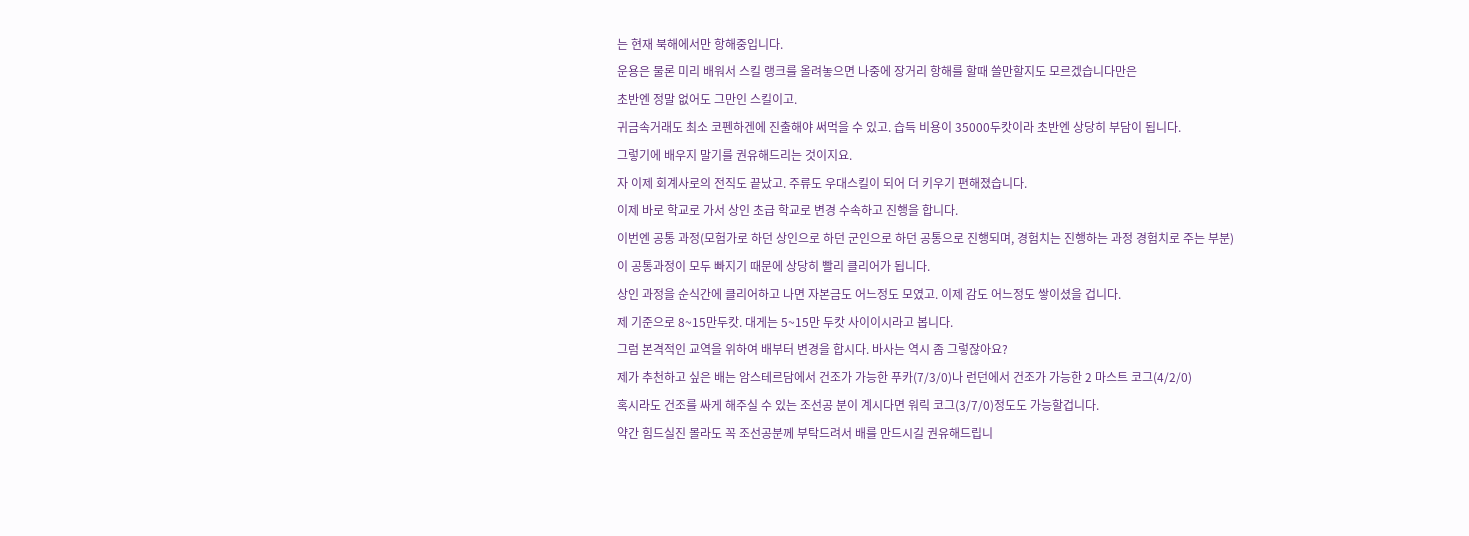는 현재 북해에서만 항해중입니다.
운용은 물론 미리 배워서 스킬 랭크를 올려놓으면 나중에 장거리 항해를 할때 쓸만할지도 모르겠습니다만은
초반엔 정말 없어도 그만인 스킬이고.
귀금속거래도 최소 코펜하겐에 진출해야 써먹을 수 있고. 습득 비용이 35000두캇이라 초반엔 상당히 부담이 됩니다.
그렇기에 배우지 말기를 권유해드리는 것이지요.
자 이제 회계사로의 전직도 끝났고. 주류도 우대스킬이 되어 더 키우기 편해졌습니다.
이제 바로 학교로 가서 상인 초급 학교로 변경 수속하고 진행을 합니다.
이번엔 공통 과정(모험가로 하던 상인으로 하던 군인으로 하던 공통으로 진행되며, 경험치는 진행하는 과정 경험치로 주는 부분)
이 공통과정이 모두 빠지기 때문에 상당히 빨리 클리어가 됩니다.
상인 과정을 순식간에 클리어하고 나면 자본금도 어느정도 모였고. 이제 감도 어느정도 쌓이셨을 겁니다.
제 기준으로 8~15만두캇. 대게는 5~15만 두캇 사이이시라고 봅니다.
그럼 본격적인 교역을 위하여 배부터 변경을 합시다. 바사는 역시 좀 그렇잖아요?
제가 추천하고 싶은 배는 암스테르담에서 건조가 가능한 푸카(7/3/0)나 런던에서 건조가 가능한 2 마스트 코그(4/2/0)
혹시라도 건조를 싸게 해주실 수 있는 조선공 분이 계시다면 워릭 코그(3/7/0)정도도 가능할겁니다.
약간 힘드실진 몰라도 꼭 조선공분께 부탁드려서 배를 만드시길 권유해드립니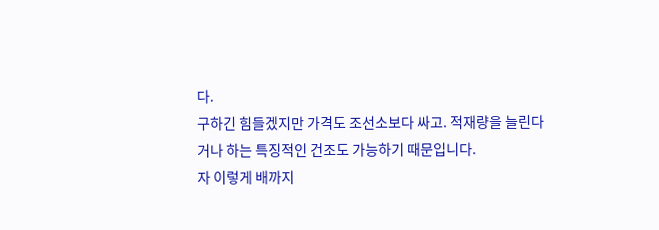다.
구하긴 힘들겠지만 가격도 조선소보다 싸고. 적재량을 늘린다거나 하는 특징적인 건조도 가능하기 때문입니다.
자 이렇게 배까지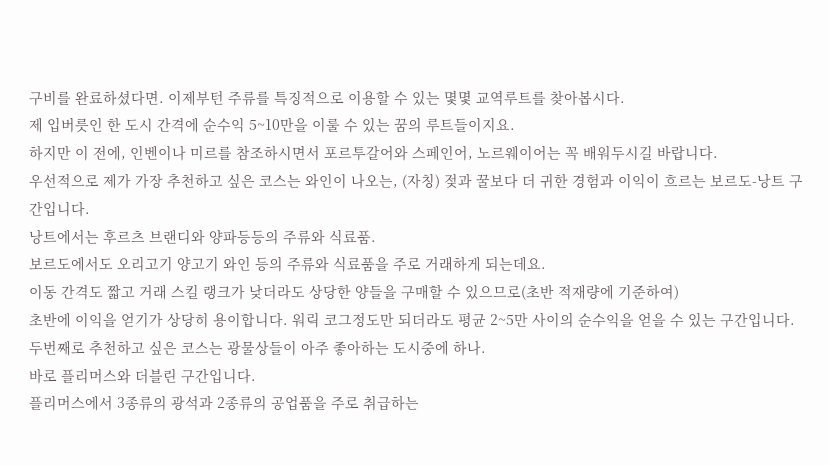구비를 완료하셨다면. 이제부턴 주류를 특징적으로 이용할 수 있는 몇몇 교역루트를 찾아봅시다.
제 입버릇인 한 도시 간격에 순수익 5~10만을 이룰 수 있는 꿈의 루트들이지요.
하지만 이 전에, 인벤이나 미르를 참조하시면서 포르투갈어와 스페인어, 노르웨이어는 꼭 배워두시길 바랍니다.
우선적으로 제가 가장 추천하고 싶은 코스는 와인이 나오는, (자칭) 젖과 꿀보다 더 귀한 경험과 이익이 흐르는 보르도-낭트 구간입니다.
낭트에서는 후르츠 브랜디와 양파등등의 주류와 식료품.
보르도에서도 오리고기 양고기 와인 등의 주류와 식료품을 주로 거래하게 되는데요.
이동 간격도 짧고 거래 스킬 랭크가 낮더라도 상당한 양들을 구매할 수 있으므로(초반 적재량에 기준하여)
초반에 이익을 얻기가 상당히 용이합니다. 워릭 코그정도만 되더라도 평균 2~5만 사이의 순수익을 얻을 수 있는 구간입니다.
두번째로 추천하고 싶은 코스는 광물상들이 아주 좋아하는 도시중에 하나.
바로 플리머스와 더블린 구간입니다.
플리머스에서 3종류의 광석과 2종류의 공업품을 주로 취급하는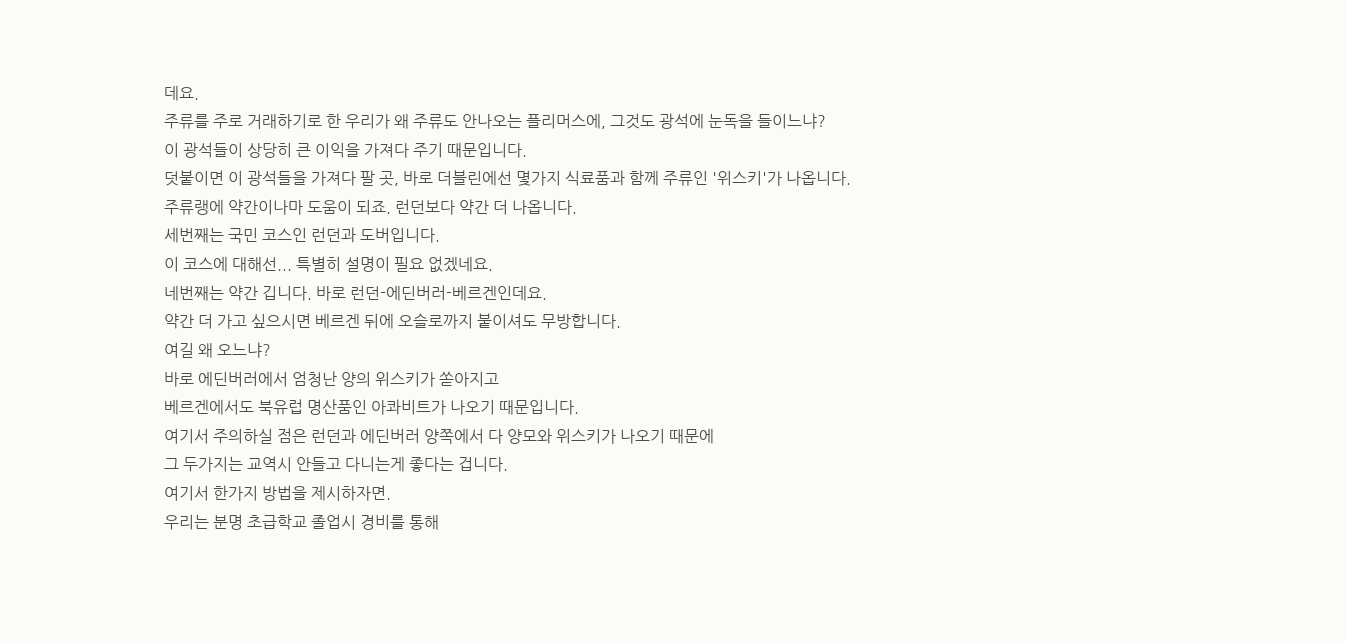데요.
주류를 주로 거래하기로 한 우리가 왜 주류도 안나오는 플리머스에, 그것도 광석에 눈독을 들이느냐?
이 광석들이 상당히 큰 이익을 가져다 주기 때문입니다.
덧붙이면 이 광석들을 가져다 팔 곳, 바로 더블린에선 몇가지 식료품과 함께 주류인 '위스키'가 나옵니다.
주류랭에 약간이나마 도움이 되죠. 런던보다 약간 더 나옵니다.
세번째는 국민 코스인 런던과 도버입니다.
이 코스에 대해선... 특별히 설명이 필요 없겠네요.
네번째는 약간 깁니다. 바로 런던-에딘버러-베르겐인데요.
약간 더 가고 싶으시면 베르겐 뒤에 오슬로까지 붙이셔도 무방합니다.
여길 왜 오느냐?
바로 에딘버러에서 엄청난 양의 위스키가 쏟아지고
베르겐에서도 북유럽 명산품인 아콰비트가 나오기 때문입니다.
여기서 주의하실 점은 런던과 에딘버러 양쪽에서 다 양모와 위스키가 나오기 때문에
그 두가지는 교역시 안들고 다니는게 좋다는 겁니다.
여기서 한가지 방법을 제시하자면.
우리는 분명 초급학교 졸업시 경비를 통해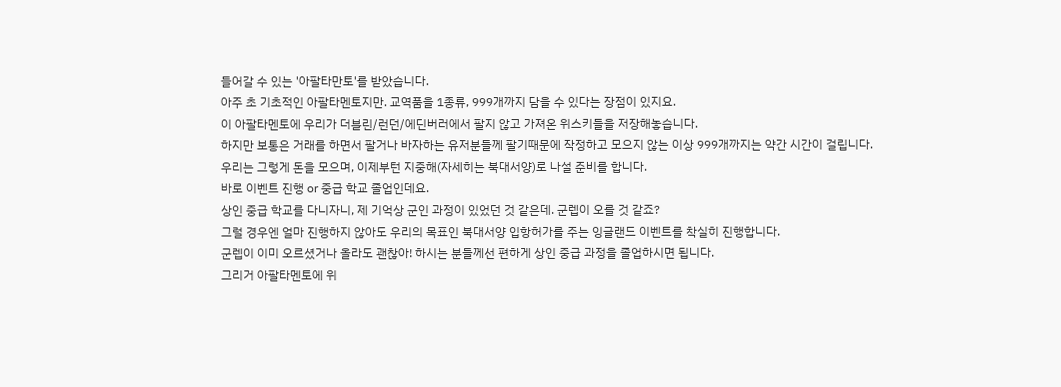들어갈 수 있는 '아팔타만토'를 받았습니다.
아주 초 기초적인 아팔타멘토지만. 교역품을 1종류, 999개까지 담을 수 있다는 장점이 있지요.
이 아팔타멘토에 우리가 더블린/런던/에딘버러에서 팔지 않고 가져온 위스키들을 저장해놓습니다.
하지만 보통은 거래를 하면서 팔거나 바자하는 유저분들께 팔기때문에 작정하고 모으지 않는 이상 999개까지는 약간 시간이 걸립니다.
우리는 그렇게 돈을 모으며, 이제부턴 지중해(자세히는 북대서양)로 나설 준비를 합니다.
바로 이벤트 진행 or 중급 학교 졸업인데요.
상인 중급 학교를 다니자니, 제 기억상 군인 과정이 있었던 것 같은데. 군렙이 오를 것 같죠?
그럴 경우엔 얼마 진행하지 않아도 우리의 목표인 북대서양 입항허가를 주는 잉글랜드 이벤트를 착실히 진행합니다.
군렙이 이미 오르셨거나 올라도 괜찮아! 하시는 분들께선 편하게 상인 중급 과정을 졸업하시면 됩니다.
그리거 아팔타멘토에 위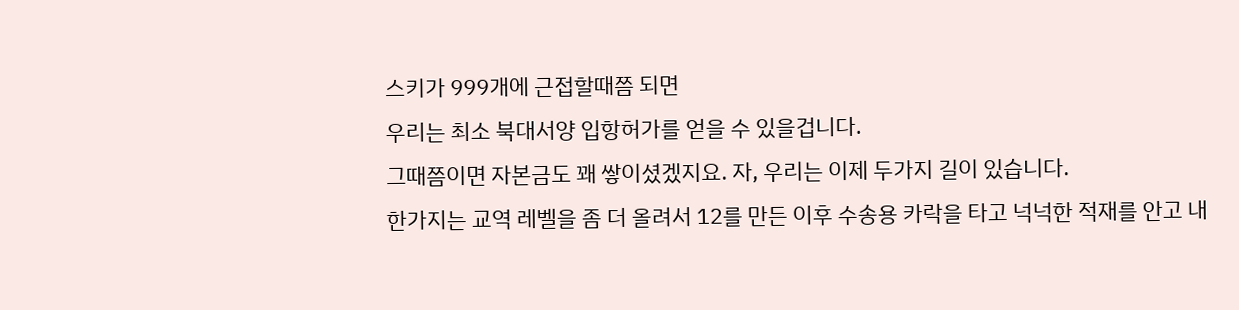스키가 999개에 근접할때쯤 되면
우리는 최소 북대서양 입항허가를 얻을 수 있을겁니다.
그때쯤이면 자본금도 꽤 쌓이셨겠지요. 자, 우리는 이제 두가지 길이 있습니다.
한가지는 교역 레벨을 좀 더 올려서 12를 만든 이후 수송용 카락을 타고 넉넉한 적재를 안고 내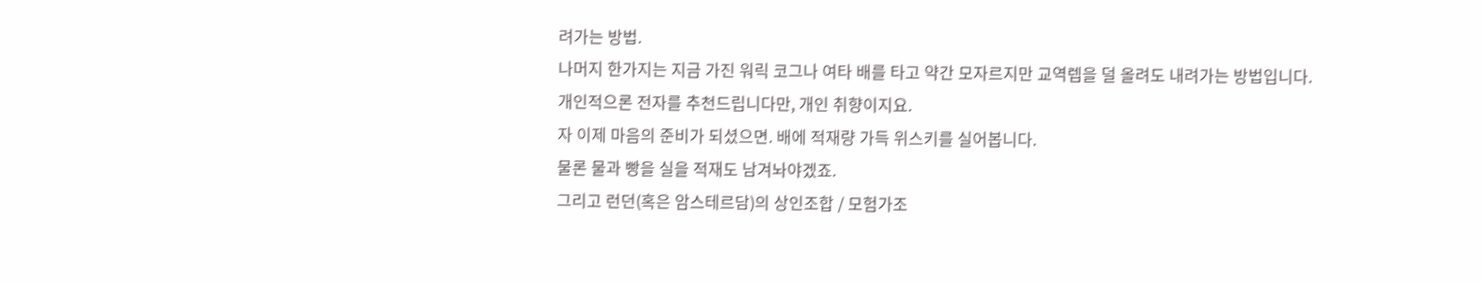려가는 방법.
나머지 한가지는 지금 가진 워릭 코그나 여타 배를 타고 약간 모자르지만 교역렙을 덜 올려도 내려가는 방법입니다.
개인적으론 전자를 추천드립니다만, 개인 취향이지요.
자 이제 마음의 준비가 되셨으면. 배에 적재량 가득 위스키를 실어봅니다.
물론 물과 빵을 실을 적재도 남겨놔야겠죠.
그리고 런던(혹은 암스테르담)의 상인조합 / 모험가조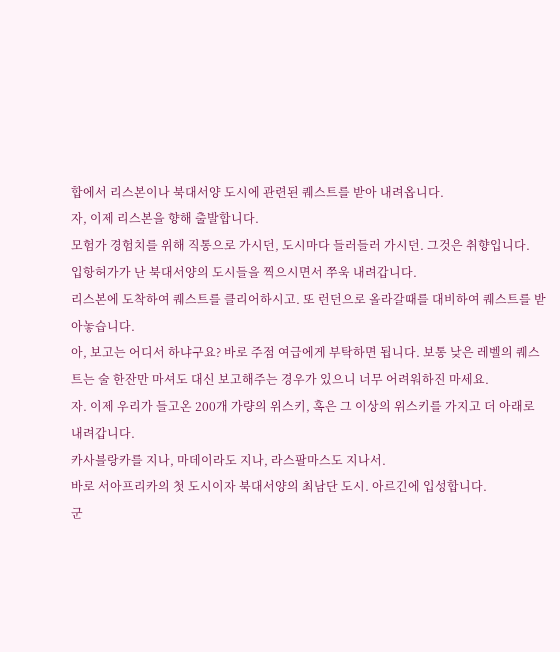합에서 리스본이나 북대서양 도시에 관련된 퀘스트를 받아 내려옵니다.
자, 이제 리스본을 향해 출발합니다.
모험가 경험치를 위해 직통으로 가시던, 도시마다 들러들러 가시던. 그것은 취향입니다.
입항허가가 난 북대서양의 도시들을 찍으시면서 쭈욱 내려갑니다.
리스본에 도착하여 퀘스트를 클리어하시고. 또 런던으로 올라갈때를 대비하여 퀘스트를 받아놓습니다.
아, 보고는 어디서 하냐구요? 바로 주점 여급에게 부탁하면 됩니다. 보통 낮은 레벨의 퀘스트는 술 한잔만 마셔도 대신 보고해주는 경우가 있으니 너무 어려워하진 마세요.
자. 이제 우리가 들고온 200개 가량의 위스키, 혹은 그 이상의 위스키를 가지고 더 아래로 내려갑니다.
카사블랑카를 지나, 마데이라도 지나, 라스팔마스도 지나서.
바로 서아프리카의 첫 도시이자 북대서양의 최남단 도시. 아르긴에 입성합니다.
군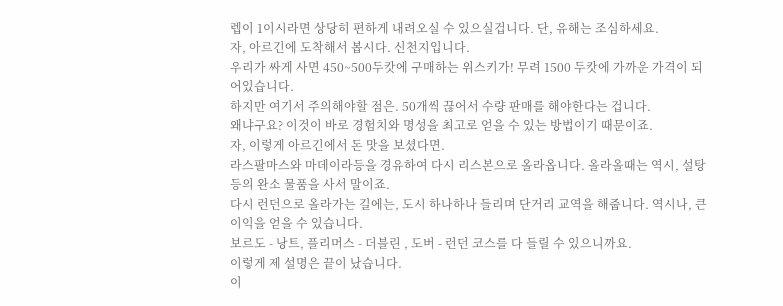렙이 1이시라면 상당히 편하게 내려오실 수 있으실겁니다. 단, 유해는 조심하세요.
자, 아르긴에 도착해서 봅시다. 신천지입니다.
우리가 싸게 사면 450~500두캇에 구매하는 위스키가! 무려 1500 두캇에 가까운 가격이 되어있습니다.
하지만 여기서 주의해야할 점은. 50개씩 끊어서 수량 판매를 해야한다는 겁니다.
왜냐구요? 이것이 바로 경험치와 명성을 최고로 얻을 수 있는 방법이기 때문이죠.
자, 이렇게 아르긴에서 돈 맛을 보셨다면.
라스팔마스와 마데이라등을 경유하여 다시 리스본으로 올라옵니다. 올라올때는 역시, 설탕등의 완소 물품을 사서 말이죠.
다시 런던으로 올라가는 길에는, 도시 하나하나 들리며 단거리 교역을 해줍니다. 역시나, 큰 이익을 얻을 수 있습니다.
보르도 - 낭트, 플리머스 - 더블린 , 도버 - 런던 코스를 다 들릴 수 있으니까요.
이렇게 제 설명은 끝이 났습니다.
이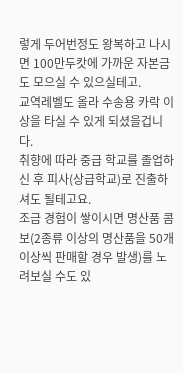렇게 두어번정도 왕복하고 나시면 100만두캇에 가까운 자본금도 모으실 수 있으실테고.
교역레벨도 올라 수송용 카락 이상을 타실 수 있게 되셨을겁니다.
취향에 따라 중급 학교를 졸업하신 후 피사(상급학교)로 진출하셔도 될테고요.
조금 경험이 쌓이시면 명산품 콤보(2종류 이상의 명산품을 50개 이상씩 판매할 경우 발생)를 노려보실 수도 있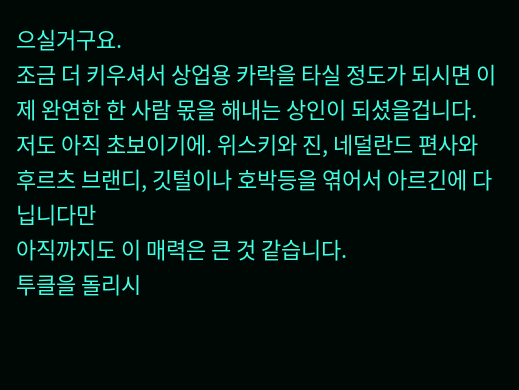으실거구요.
조금 더 키우셔서 상업용 카락을 타실 정도가 되시면 이제 완연한 한 사람 몫을 해내는 상인이 되셨을겁니다.
저도 아직 초보이기에. 위스키와 진, 네덜란드 편사와 후르츠 브랜디, 깃털이나 호박등을 엮어서 아르긴에 다닙니다만
아직까지도 이 매력은 큰 것 같습니다.
투클을 돌리시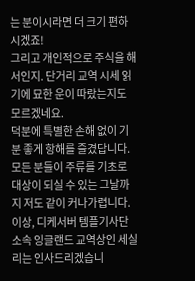는 분이시라면 더 크기 편하시겠죠!
그리고 개인적으로 주식을 해서인지. 단거리 교역 시세 읽기에 묘한 운이 따랐는지도 모르겠네요.
덕분에 특별한 손해 없이 기분 좋게 항해를 즐겼답니다.
모든 분들이 주류를 기초로 대상이 되실 수 있는 그날까지 저도 같이 커나가렵니다.
이상, 디케서버 템플기사단 소속 잉글랜드 교역상인 세실리는 인사드리겠습니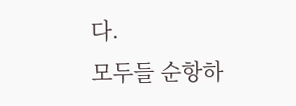다.
모두들 순항하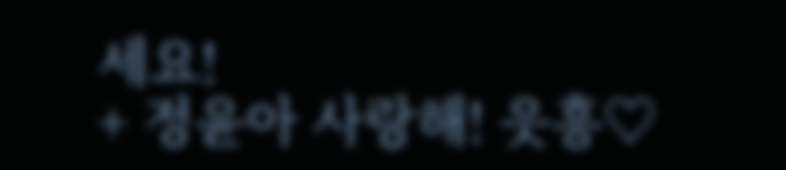세요!
+ 정윤아 사랑해! 읏흥♡